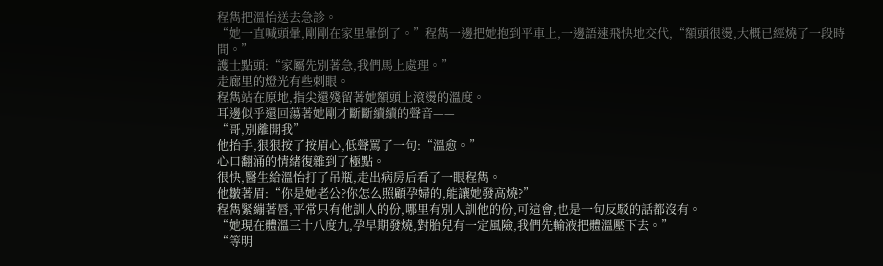程雋把溫怡送去急診。
“她一直喊頭暈,剛剛在家里暈倒了。”程雋一邊把她抱到平車上,一邊語速飛快地交代,“額頭很燙,大概已經燒了一段時間。”
護士點頭:“家屬先別著急,我們馬上處理。”
走廊里的燈光有些刺眼。
程雋站在原地,指尖還殘留著她額頭上滾燙的溫度。
耳邊似乎還回蕩著她剛才斷斷續續的聲音——
“哥,別離開我”
他抬手,狠狠按了按眉心,低聲罵了一句:“溫愈。”
心口翻涌的情緒復雜到了極點。
很快,醫生給溫怡打了吊瓶,走出病房后看了一眼程雋。
他皺著眉:“你是她老公?你怎么照顧孕婦的,能讓她發高燒?”
程雋緊繃著唇,平常只有他訓人的份,哪里有別人訓他的份,可這會,也是一句反駁的話都沒有。
“她現在體溫三十八度九,孕早期發燒,對胎兒有一定風險,我們先輸液把體溫壓下去。”
“等明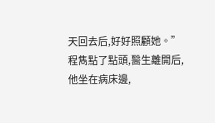天回去后,好好照顧她。”
程雋點了點頭,醫生離開后,他坐在病床邊,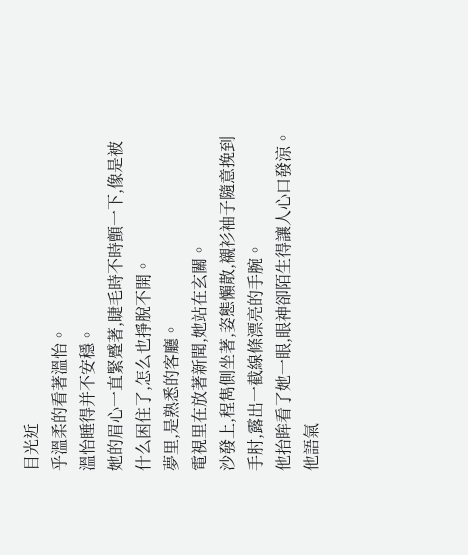目光近
乎溫柔的看著溫怡。
溫怡睡得并不安穩。
她的眉心一直緊蹙著,睫毛時不時顫一下,像是被什么困住了,怎么也掙脫不開。
夢里,是熟悉的客廳。
電視里在放著新聞,她站在玄關。
沙發上,程雋側坐著,姿態懶散,襯衫袖子隨意挽到手肘,露出一截線條漂亮的手腕。
他抬眸看了她一眼,眼神卻陌生得讓人心口發涼。
他語氣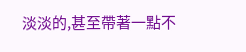淡淡的,甚至帶著一點不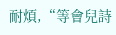耐煩,“等會兒詩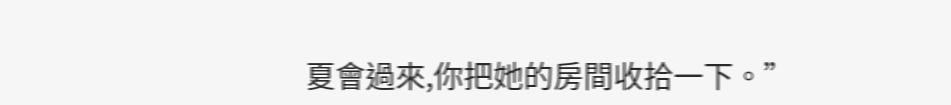夏會過來,你把她的房間收拾一下。”